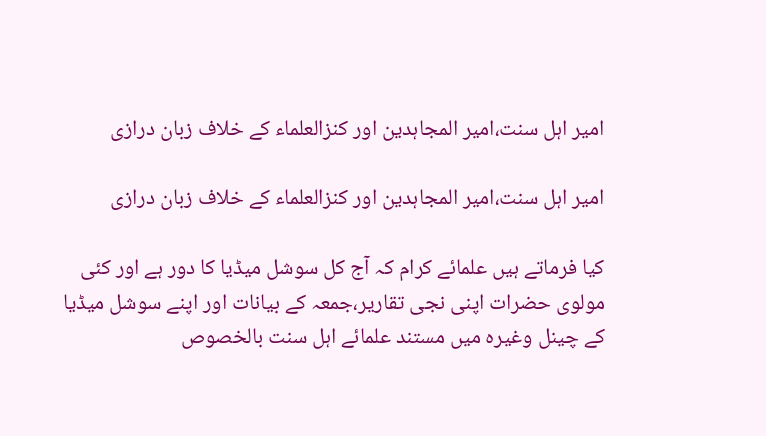امیر اہل سنت،امیر المجاہدین اور کنزالعلماء کے خلاف زبان درازی

امیر اہل سنت،امیر المجاہدین اور کنزالعلماء کے خلاف زبان درازی

کیا فرماتے ہیں علمائے کرام کہ آج کل سوشل میڈیا کا دور ہے اور کئی مولوی حضرات اپنی نجی تقاریر،جمعہ کے بیانات اور اپنے سوشل میڈیا کے چینل وغیرہ میں مستند علمائے اہل سنت بالخصوص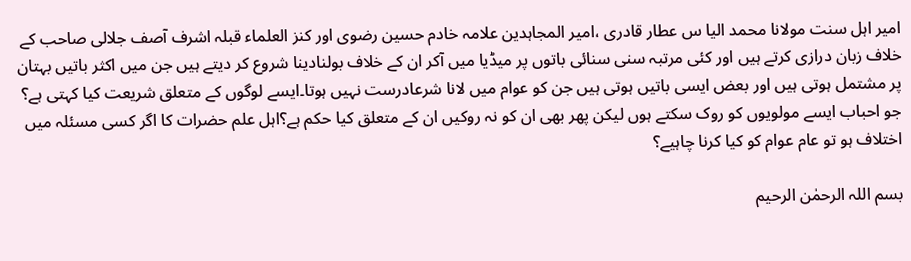امیر اہل سنت مولانا محمد الیا س عطار قادری ،امیر المجاہدین علامہ خادم حسین رضوی اور کنز العلماء قبلہ اشرف آصف جلالی صاحب کے خلاف زبان درازی کرتے ہیں اور کئی مرتبہ سنی سنائی باتوں پر میڈیا میں آکر ان کے خلاف بولنادینا شروع کر دیتے ہیں جن میں اکثر باتیں بہتان پر مشتمل ہوتی ہیں اور بعض ایسی باتیں ہوتی ہیں جن کو عوام میں لانا شرعادرست نہیں ہوتا۔ایسے لوگوں کے متعلق شریعت کیا کہتی ہے؟ جو احباب ایسے مولویوں کو روک سکتے ہوں لیکن پھر بھی ان کو نہ روکیں ان کے متعلق کیا حکم ہے؟اہل علم حضرات کا اگر کسی مسئلہ میں اختلاف ہو تو عام عوام کو کیا کرنا چاہیے؟

بسم اللہ الرحمٰن الرحیم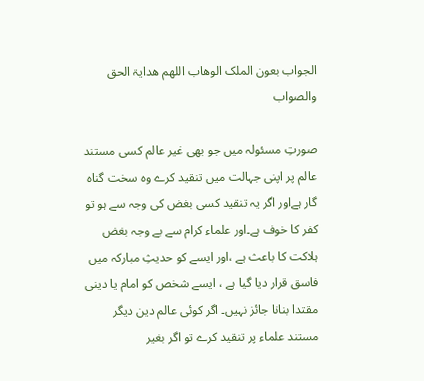الجواب بعون الملک الوھاب اللھم ھدایۃ الحق والصواب

صورتِ مسئولہ میں جو بھی غیر عالم کسی مستند عالم پر اپنی جہالت میں تنقید کرے وہ سخت گناہ گار ہےاور اگر یہ تنقید کسی بغض کی وجہ سے ہو تو کفر کا خوف ہے۔اور علماء کرام سے بے وجہ بغض ہلاکت کا باعث ہے ،اور ایسے کو حدیثِ مبارکہ میں فاسق قرار دیا گیا ہے ، ایسے شخص کو امام یا دینی مقتدا بنانا جائز نہیں۔ اگر کوئی عالم دین دیگر مستند علماء پر تنقید کرے تو اگر بغیر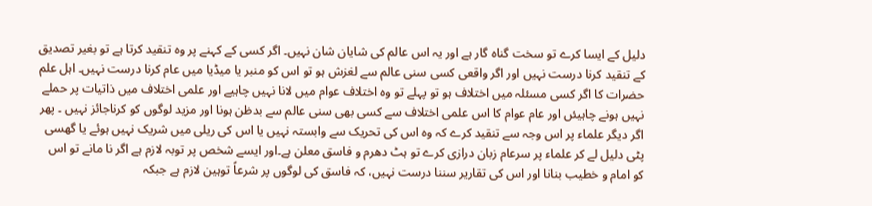دلیل کے ایسا کرے تو سخت گناہ گار ہے اور یہ اس عالم کی شایان شان نہیں۔ اگر کسی کے کہنے پر وہ تنقید کرتا ہے تو بغیر تصدیق کے تنقید کرنا درست نہیں اور اگر واقعی کسی سنی عالم سے لغزش ہو تو اس کو منبر یا میڈیا میں عام کرنا درست نہیں۔ اہل علم حضرات کا اگر کسی مسئلہ میں اختلاف ہو تو پہلے تو وہ اختلاف عوام میں لانا نہیں چاہیے اور علمی اختلاف میں ذاتیات پر حملے نہیں ہونے چاہیئں اور عام عوام کا اس علمی اختلاف سے کسی بھی سنی عالم سے بدظن ہونا اور مزید لوگوں کو کرناجائز نہیں ۔ پھر اگر دیگر علماء پر اس وجہ سے تنقید کرے کہ وہ اس کی تحریک سے وابستہ نہیں یا اس کی ریلی میں شریک نہیں ہوئے یا گھسی پٹی دلیل لے کر علماء پر سرعام زبان درازی کرے تو ہٹ دھرم و فاسق معلن ہے۔اور ایسے شخص پر توبہ لازم ہے اگر نا مانے تو اس کو امام و خطیب بنانا اور اس کی تقاریر سننا درست نہیں، کہ فاسق کی لوگوں پر شرعاً توہین لازم ہے جبکہ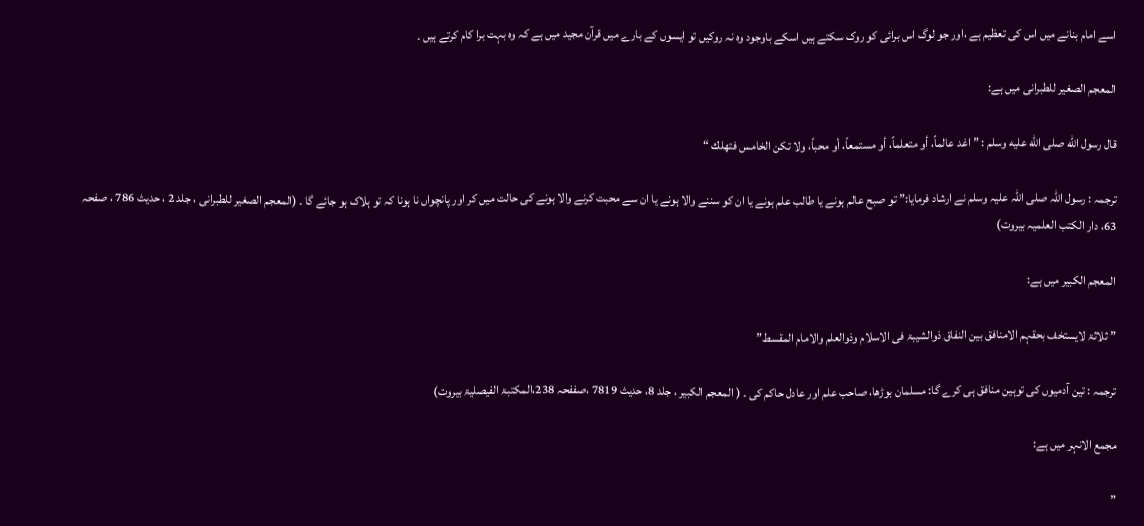اسے امام بنانے میں اس کی تعظیم ہے ،اور جو لوگ اس برائی کو روک سکتے ہیں اسکے باوجود وہ نہ روکیں تو ایسوں کے بارے میں قرآن مجید میں ہے کہ وہ بہت برا کام کرتے ہیں ۔

المعجم الصغیر للطبرانی میں ہے:

قال رسول الله صلى الله عليه وسلم : ” اغد عالماً، أو متعلماً، أو مستمعاً، أو محباً، ولا تكن الخامس فتهلك “

ترجمہ : رسول اللہ صلی اللہ علیہ وسلم نے ارشاد فرمایا:” تو صبح عالم ہونے یا طالب علم ہونے یا ان کو سننے والا ہونے یا ان سے محبت کرنے والا ہونے کی حالت میں کر اور پانچواں نا ہونا کہ تو ہلاک ہو جائے گا ۔ (المعجم الصغیر للطبرانی ، جلد 2 ، حدیث 786 ، صفحہ 63، دار الکتب العلمیہ بیروت)

المعجم الکبیر میں ہے:

” ثلاثۃ لایستخف بحقہم الامنافق بین النفاق ذوالشیبۃ فی الاسلام وذوالعلم والامام المقسط”

ترجمہ : تین آدمیوں کی توہین منافق ہی کرے گا: مسلمان بوڑھا، صاحب علم اور عادل حاکم کی ۔ ( المعجم الکبیر ، جلد 8، حدیث 7819 ،صففحہ 238،المکتبۃ الفیصلیۃ بیروت)

مجمع الانہر میں ہے:

”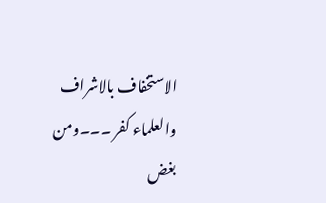الاستخفاف بالاشراف والعلماء کفر ۔۔۔ومن بغض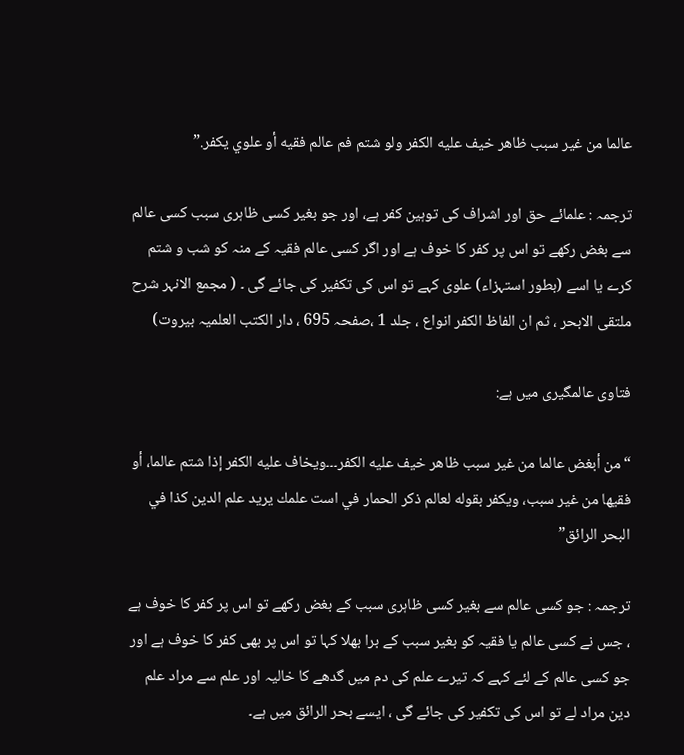عالما من غير سبب ظاهر خيف عليه الكفر ولو شتم فم عالم فقيه أو علوي يكفر.”

ترجمہ : علمائے حق اور اشراف کی توہین کفر ہے، اور جو بغیر کسی ظاہری سبب کسی عالم سے بغض رکھے تو اس پر کفر کا خوف ہے اور اگر کسی عالم فقیہ کے منہ کو شب و شتم کرے یا اسے (بطور استہزاء) علوی کہے تو اس کی تکفیر کی جائے گی ۔ ( مجمع الانہر شرح ملتقی الابحر ، ثم ان الفاظ الکفر انواع ، جلد 1 ،صفحہ 695 ، دار الکتب العلمیہ بیروت)

فتاوی عالمگیری میں ہے:

“من أبغض عالما من غير سبب ظاهر خيف عليه الكفر۔۔۔ويخاف عليه الكفر إذا شتم عالما، أو فقيها من غير سبب، ويكفر بقوله لعالم ذكر الحمار في است علمك يريد علم الدين كذا في البحر الرائق”

ترجمہ : جو کسی عالم سے بغیر کسی ظاہری سبب کے بغض رکھے تو اس پر کفر کا خوف ہے ، جس نے کسی عالم یا فقیہ کو بغیر سبب کے برا بھلا کہا تو اس پر بھی کفر کا خوف ہے اور جو کسی عالم کے لئے کہے کہ تیرے علم کی دم میں گدھے کا خالیہ اور علم سے مراد علم دین مراد لے تو اس کی تکفیر کی جائے گی ، ایسے بحر الرائق میں ہے۔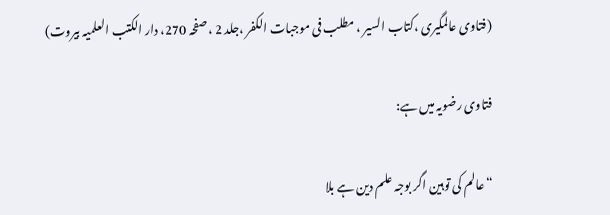(فتاوی عالمگیری ،کتاب السیر ، مطلب فی موجبات الکفر ،جلد 2 ،صفحہ 270، دار الکتب العلمیہ بیروت)

فتاوی رضویہ میں ہے:

“عالم کی توہین اگر بوجہ علم دین ہے بلا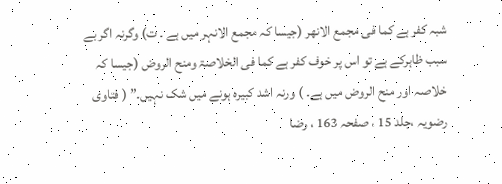شبہ کفر ہے کما فی مجمع الانھر (جیسا کہ مجمع الانہر میں ہے ۔ ت) وگرنہ اگر بے سبب ظاہرکے ہے تو اس پر خوف کفر ہے کما فی الخلاصۃ ومنح الروض (جیسا کہ خلاصہ اور منح الروض میں ہے۔ ) ورنہ اشد کبیرہ ہونے میں شک نہیں۔” ( فتاوی رضویہ ،جلد 15 ، صفحہ 163 ، رضا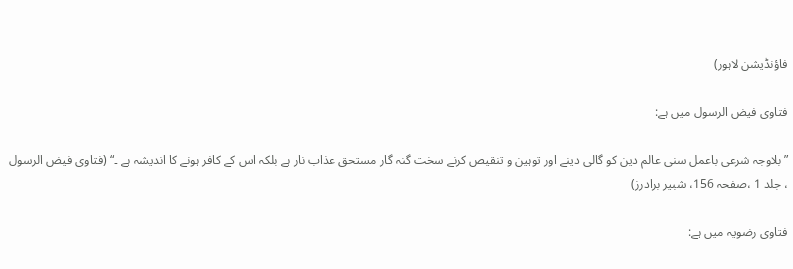فاؤنڈیشن لاہور)

فتاوی فیض الرسول میں ہے:

”بلاوجہ شرعی باعمل سنی عالم دین کو گالی دینے اور توہین و تنقیص کرنے سخت گنہ گار مستحق عذاب نار ہے بلکہ اس کے کافر ہونے کا اندیشہ ہے ۔“ (فتاوی فیض الرسول ، جلد 1 ،صفحہ 156، شبیر برادرز)

فتاوی رضویہ میں ہے: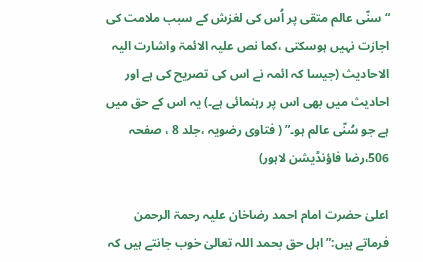“سنّی عالم متقی پر اُس کی لغزش کے سبب ملامت کی اجازت نہیں ہوسکتی ،کما نص علیہ الائمۃ واشارت الیہ الاحادیث (جیسا کہ ائمہ نے اس کی تصریح کی ہے اور احادیث میں بھی اس پر رہنمائی ہے۔) یہ اس کے حق میں ہے جو سُنّی عالم ہو۔” ( فتاوی رضویہ ،جلد 8 ، صفحہ 506،رضا فاؤنڈیشن لاہور)

اعلیٰ حضرت امام احمد رضاخان علیہ رحمۃ الرحمن فرماتے ہیں:” اہل حق بحمد اللہ تعالیٰ خوب جانتے ہیں کہ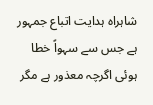شاہراہ ہدایت اتباع جمہور ہے جس سے سہواً خطا ہوئی اگرچہ معذور ہے مگر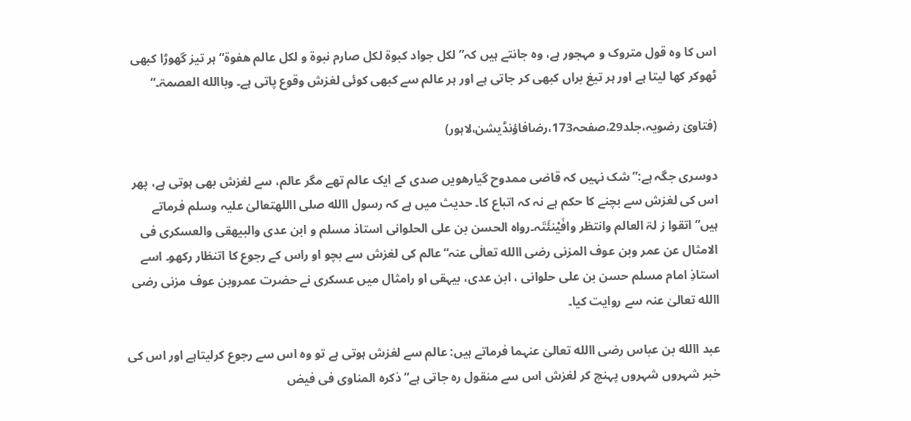اس کا وہ قول متروک و مہجور ہے، وہ جانتے ہیں کہ”لکل جواد کبوۃ لکل صارم نبوۃ و لکل عالم ھفوۃ“ ہر تیز گھوڑا کبھی ٹھوکر کھا لیتا ہے اور ہر تیغ براں کبھی کر جاتی ہے اور ہر عالم سے کبھی کوئی لغزش وقوع پاتی ہے۔ وباالله العصمۃ۔“

(فتاویٰ رضویہ،جلد29،صفحہ173،رضافاؤنڈیشن،لاہور)

دوسری جگہ ہے:” شک نہیں کہ قاضی ممدوح گیارھویں صدی کے ایک عالم تھے مگر عالم، سے لغزش بھی ہوتی ہے، پھر اس کی لغزش سے بچنے کا حکم ہے نہ کہ اتباع کا۔ حدیث میں ہے کہ رسول االله صلی االلهتعالیٰ علیہ وسلم فرماتے ہیں”اتقوا ز لۃ العالم وانتظر وافَیْنئَتَہ۔رواہ الحسن بن علی الحلوانی استاذ مسلم و ابن عدی والبیھقی والعسکری فی الامثال عن عمر وبن عوف المزنی رضی االله تعالٰی عنہ“عالم کی لغزش سے بچو او راس کے رجوع کا اتنظار رکھو۔ اسے استاذِ امام مسلم حسن بن علی حلوانی ، ابن عدی، بیہقی او رامثال میں عسکری نے حضرت عمروبن عوف مزنی رضی االله تعالیٰ عنہ سے روایت کیا۔

عبد االله بن عباس رضی االله تعالیٰ عنہما فرماتے ہیں: عالم سے لغزش ہوتی ہے تو وہ اس سے رجوع کرلیتاہے اور اس کی خبر شہروں شہروں پہنچ کر لغزش اس سے منقول رہ جاتی ہے” ذکرہ المناوی فی فیض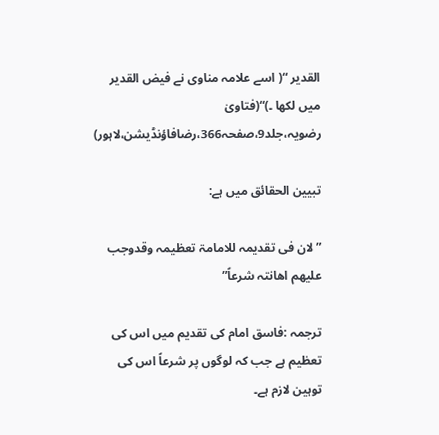القدیر “( اسے علامہ مناوی نے فیض القدیر میں لکھا ۔)“(فتاویٰ رضویہ،جلد9،صفحہ366،رضافاؤنڈیشن،لاہور)

تبیین الحقائق میں ہے:

” لان فی تقدیمہ للامامۃ تعظیمہ وقدوجب علیھم اھانتہ شرعاً”

ترجمہ :فاسق امام کی تقدیم میں اس کی تعظیم ہے جب کہ لوگوں پر شرعاً اس کی توہین لازم ہے۔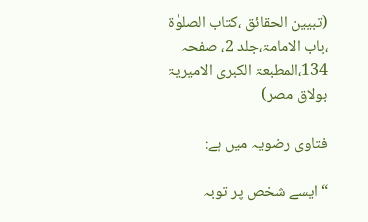(تبیین الحقائق ،کتاب الصلوٰۃ ،باب الامامۃ،جلد 2، صفحہ 134،المطبعۃ الکبری الامیریۃ بولاق مصر)

فتاوی رضویہ میں ہے:

“ایسے شخص پر توبہ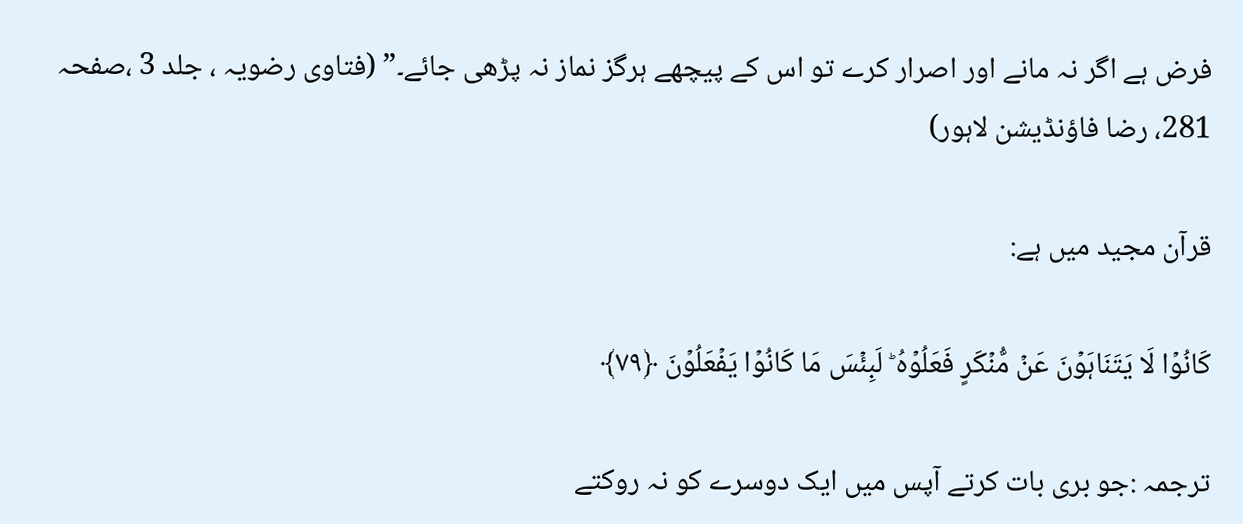فرض ہے اگر نہ مانے اور اصرار کرے تو اس کے پیچھے ہرگز نماز نہ پڑھی جائے۔” (فتاوی رضویہ ، جلد 3 ،صفحہ 281، رضا فاؤنڈیشن لاہور)

قرآن مجید میں ہے:

کَانُوۡا لَا یَتَنَاہَوۡنَ عَنۡ مُّنۡکَرٍ فَعَلُوۡہُ ؕ لَبِئۡسَ مَا کَانُوۡا یَفۡعَلُوۡنَ ﴿۷۹﴾

ترجمہ :جو بری بات کرتے آپس میں ایک دوسرے کو نہ روکتے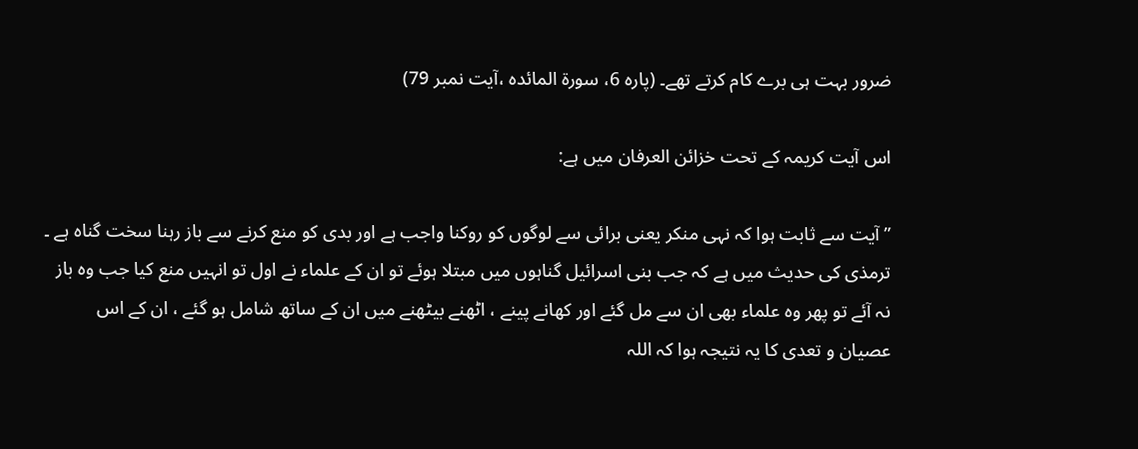ضرور بہت ہی برے کام کرتے تھے۔ (پارہ 6، سورۃ المائدہ ،آیت نمبر 79)

اس آیت کریمہ کے تحت خزائن العرفان میں ہے:

” آیت سے ثابت ہوا کہ نہی منکر یعنی برائی سے لوگوں کو روکنا واجب ہے اور بدی کو منع کرنے سے باز رہنا سخت گناہ ہے ۔ ترمذی کی حدیث میں ہے کہ جب بنی اسرائیل گناہوں میں مبتلا ہوئے تو ان کے علماء نے اول تو انہیں منع کیا جب وہ باز نہ آئے تو پھر وہ علماء بھی ان سے مل گئے اور کھانے پینے ، اٹھنے بیٹھنے میں ان کے ساتھ شامل ہو گئے ، ان کے اس عصیان و تعدی کا یہ نتیجہ ہوا کہ اللہ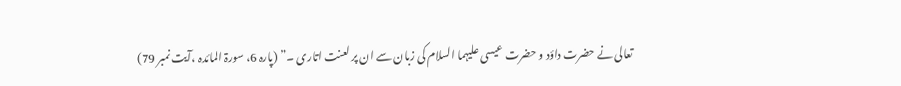تعالی نے حضرت داؤد و حضرت عیسی علیہما السلام کی زبان سے ان پر لعنت اتاری ۔” (پارہ 6، سورۃ المائدہ ،آیت نمبر 79)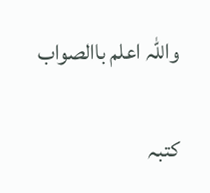واللہ اعلم باالصواب

کتبہ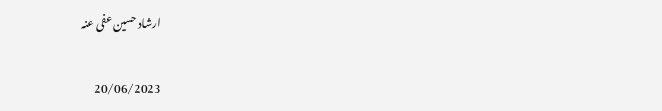ارشاد حسین عفی عنہ

20/06/2023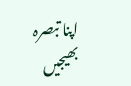اپنا تبصرہ بھیجیں